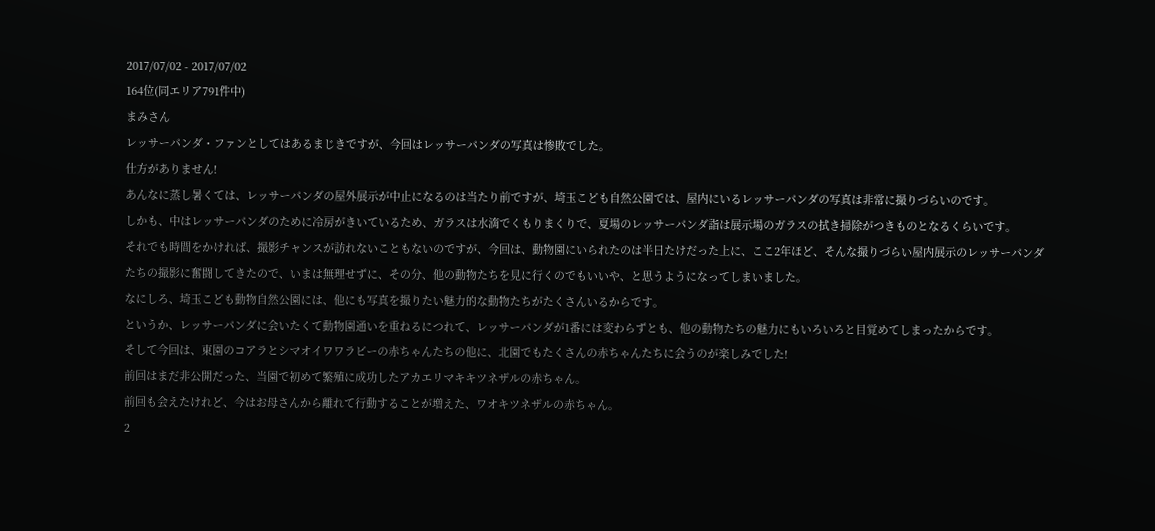2017/07/02 - 2017/07/02
164位(同エリア791件中)
まみさん
レッサーパンダ・ファンとしてはあるまじきですが、今回はレッサーパンダの写真は惨敗でした。
仕方がありません!
あんなに蒸し暑くては、レッサーパンダの屋外展示が中止になるのは当たり前ですが、埼玉こども自然公園では、屋内にいるレッサーパンダの写真は非常に撮りづらいのです。
しかも、中はレッサーパンダのために冷房がきいているため、ガラスは水滴でくもりまくりで、夏場のレッサーパンダ詣は展示場のガラスの拭き掃除がつきものとなるくらいです。
それでも時間をかければ、撮影チャンスが訪れないこともないのですが、今回は、動物園にいられたのは半日たけだった上に、ここ2年ほど、そんな撮りづらい屋内展示のレッサーパンダたちの撮影に奮闘してきたので、いまは無理せずに、その分、他の動物たちを見に行くのでもいいや、と思うようになってしまいました。
なにしろ、埼玉こども動物自然公園には、他にも写真を撮りたい魅力的な動物たちがたくさんいるからです。
というか、レッサーパンダに会いたくて動物園通いを重ねるにつれて、レッサーパンダが1番には変わらずとも、他の動物たちの魅力にもいろいろと目覚めてしまったからです。
そして今回は、東園のコアラとシマオイワワラビーの赤ちゃんたちの他に、北園でもたくさんの赤ちゃんたちに会うのが楽しみでした!
前回はまだ非公開だった、当園で初めて繁殖に成功したアカエリマキキツネザルの赤ちゃん。
前回も会えたけれど、今はお母さんから離れて行動することが増えた、ワオキツネザルの赤ちゃん。
2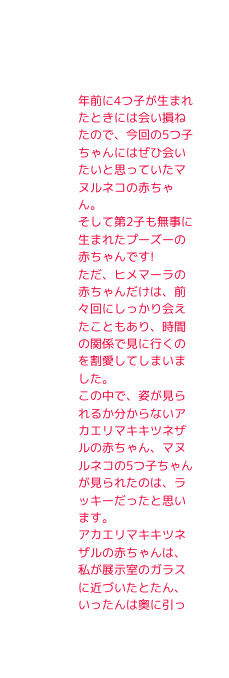年前に4つ子が生まれたときには会い損ねたので、今回の5つ子ちゃんにはぜひ会いたいと思っていたマヌルネコの赤ちゃん。
そして第2子も無事に生まれたプーズーの赤ちゃんです!
ただ、ヒメマーラの赤ちゃんだけは、前々回にしっかり会えたこともあり、時間の関係で見に行くのを割愛してしまいました。
この中で、姿が見られるか分からないアカエリマキキツネザルの赤ちゃん、マヌルネコの5つ子ちゃんが見られたのは、ラッキーだったと思います。
アカエリマキキツネザルの赤ちゃんは、私が展示室のガラスに近づいたとたん、いったんは奥に引っ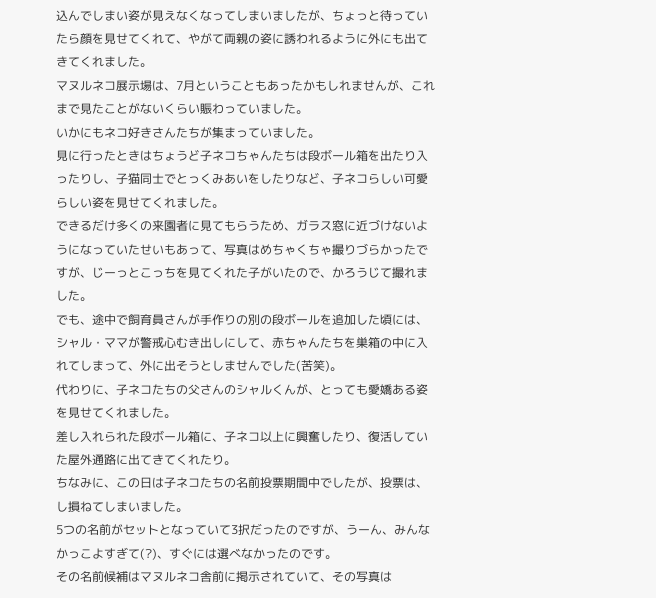込んでしまい姿が見えなくなってしまいましたが、ちょっと待っていたら顔を見せてくれて、やがて両親の姿に誘われるように外にも出てきてくれました。
マヌルネコ展示場は、7月ということもあったかもしれませんが、これまで見たことがないくらい賑わっていました。
いかにもネコ好きさんたちが集まっていました。
見に行ったときはちょうど子ネコちゃんたちは段ボール箱を出たり入ったりし、子猫同士でとっくみあいをしたりなど、子ネコらしい可愛らしい姿を見せてくれました。
できるだけ多くの来園者に見てもらうため、ガラス窓に近づけないようになっていたせいもあって、写真はめちゃくちゃ撮りづらかったですが、じーっとこっちを見てくれた子がいたので、かろうじて撮れました。
でも、途中で飼育員さんが手作りの別の段ボールを追加した頃には、シャル・ママが警戒心むき出しにして、赤ちゃんたちを巣箱の中に入れてしまって、外に出そうとしませんでした(苦笑)。
代わりに、子ネコたちの父さんのシャルくんが、とっても愛嬌ある姿を見せてくれました。
差し入れられた段ボール箱に、子ネコ以上に興奮したり、復活していた屋外通路に出てきてくれたり。
ちなみに、この日は子ネコたちの名前投票期間中でしたが、投票は、し損ねてしまいました。
5つの名前がセットとなっていて3択だったのですが、うーん、みんなかっこよすぎて(?)、すぐには選べなかったのです。
その名前候補はマヌルネコ舎前に掲示されていて、その写真は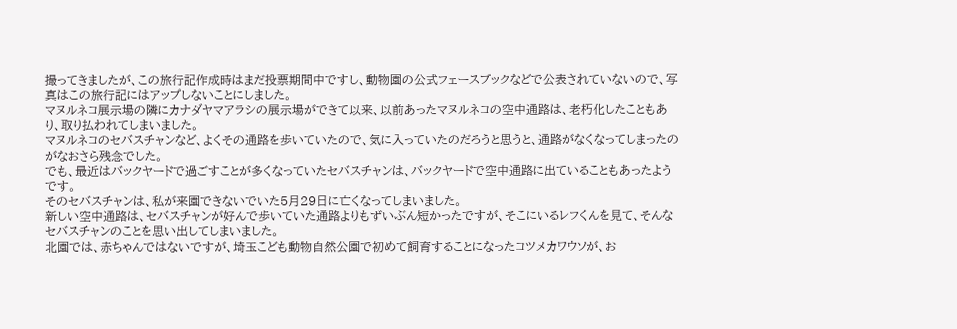撮ってきましたが、この旅行記作成時はまだ投票期間中ですし、動物園の公式フェースブックなどで公表されていないので、写真はこの旅行記にはアップしないことにしました。
マヌルネコ展示場の隣にカナダヤマアラシの展示場ができて以来、以前あったマヌルネコの空中通路は、老朽化したこともあり、取り払われてしまいました。
マヌルネコのセバスチャンなど、よくその通路を歩いていたので、気に入っていたのだろうと思うと、通路がなくなってしまったのがなおさら残念でした。
でも、最近はバックヤードで過ごすことが多くなっていたセバスチャンは、バックヤードで空中通路に出ていることもあったようです。
そのセバスチャンは、私が来園できないでいた5月29日に亡くなってしまいました。
新しい空中通路は、セバスチャンが好んで歩いていた通路よりもずいぶん短かったですが、そこにいるレフくんを見て、そんなセバスチャンのことを思い出してしまいました。
北園では、赤ちゃんではないですが、埼玉こども動物自然公園で初めて飼育することになったコツメカワウソが、お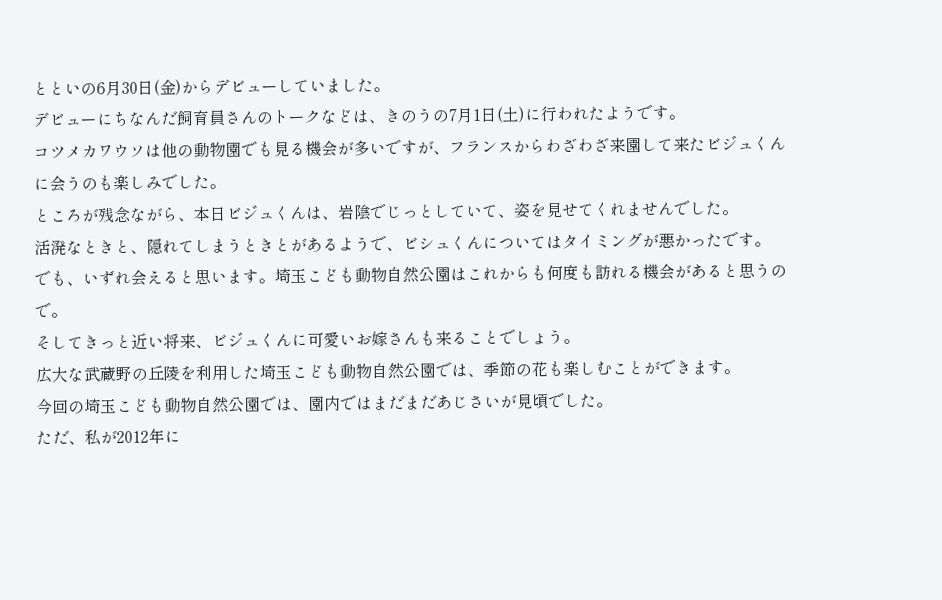とといの6月30日(金)からデビューしていました。
デビューにちなんだ飼育員さんのトークなどは、きのうの7月1日(土)に行われたようです。
コツメカワウソは他の動物園でも見る機会が多いですが、フランスからわざわざ来園して来たビジュくんに会うのも楽しみでした。
ところが残念ながら、本日ビジュくんは、岩陰でじっとしていて、姿を見せてくれませんでした。
活溌なときと、隠れてしまうときとがあるようで、ビシュくんについてはタイミングが悪かったです。
でも、いずれ会えると思います。埼玉こども動物自然公園はこれからも何度も訪れる機会があると思うので。
そしてきっと近い将来、ビジュくんに可愛いお嫁さんも来ることでしょう。
広大な武蔵野の丘陵を利用した埼玉こども動物自然公園では、季節の花も楽しむことができます。
今回の埼玉こども動物自然公園では、園内ではまだまだあじさいが見頃でした。
ただ、私が2012年に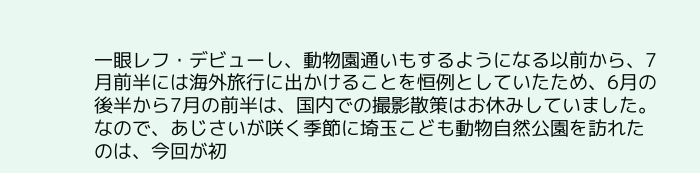一眼レフ・デビューし、動物園通いもするようになる以前から、7月前半には海外旅行に出かけることを恒例としていたため、6月の後半から7月の前半は、国内での撮影散策はお休みしていました。
なので、あじさいが咲く季節に埼玉こども動物自然公園を訪れたのは、今回が初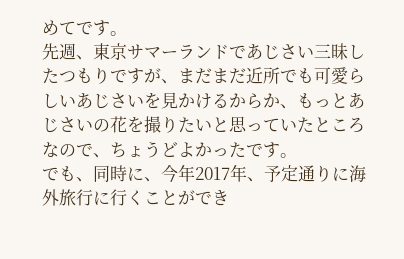めてです。
先週、東京サマーランドであじさい三昧したつもりですが、まだまだ近所でも可愛らしいあじさいを見かけるからか、もっとあじさいの花を撮りたいと思っていたところなので、ちょうどよかったです。
でも、同時に、今年2017年、予定通りに海外旅行に行くことができ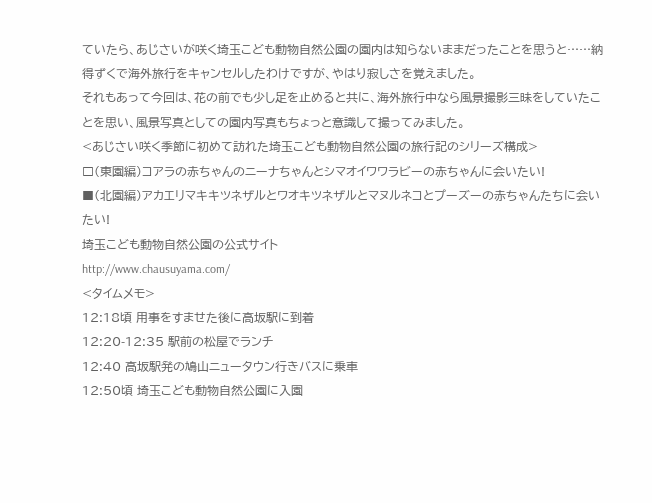ていたら、あじさいが咲く埼玉こども動物自然公園の園内は知らないままだったことを思うと……納得ずくで海外旅行をキャンセルしたわけですが、やはり寂しさを覚えました。
それもあって今回は、花の前でも少し足を止めると共に、海外旅行中なら風景撮影三昧をしていたことを思い、風景写真としての園内写真もちょっと意識して撮ってみました。
<あじさい咲く季節に初めて訪れた埼玉こども動物自然公園の旅行記のシリーズ構成>
□(東園編)コアラの赤ちゃんのニーナちゃんとシマオイワワラビーの赤ちゃんに会いたい!
■(北園編)アカエリマキキツネザルとワオキツネザルとマヌルネコとプーズーの赤ちゃんたちに会いたい!
埼玉こども動物自然公園の公式サイト
http://www.chausuyama.com/
<タイムメモ>
12:18頃 用事をすませた後に高坂駅に到着
12:20-12:35 駅前の松屋でランチ
12:40 高坂駅発の鳩山ニュータウン行きバスに乗車
12:50頃 埼玉こども動物自然公園に入園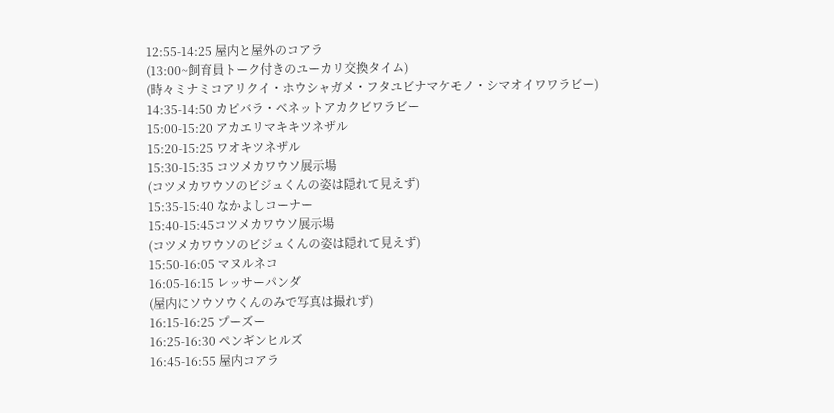12:55-14:25 屋内と屋外のコアラ
(13:00~飼育員トーク付きのユーカリ交換タイム)
(時々ミナミコアリクイ・ホウシャガメ・フタユビナマケモノ・シマオイワワラビー)
14:35-14:50 カピバラ・ベネットアカクビワラビー
15:00-15:20 アカエリマキキツネザル
15:20-15:25 ワオキツネザル
15:30-15:35 コツメカワウソ展示場
(コツメカワウソのビジュくんの姿は隠れて見えず)
15:35-15:40 なかよしコーナー
15:40-15:45コツメカワウソ展示場
(コツメカワウソのビジュくんの姿は隠れて見えず)
15:50-16:05 マヌルネコ
16:05-16:15 レッサーパンダ
(屋内にソウソウくんのみで写真は撮れず)
16:15-16:25 プーズー
16:25-16:30 ペンギンヒルズ
16:45-16:55 屋内コアラ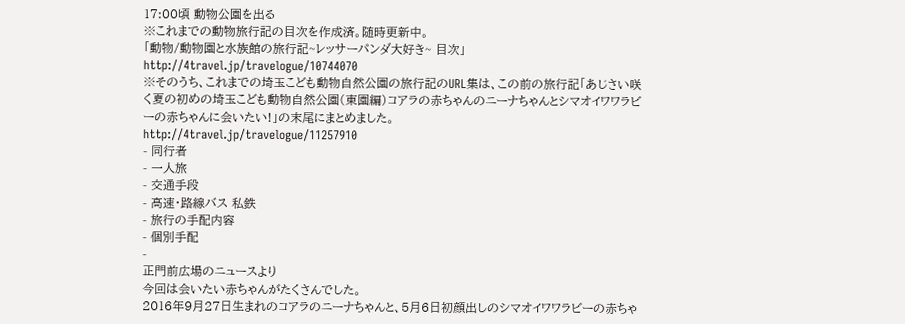17:00頃 動物公園を出る
※これまでの動物旅行記の目次を作成済。随時更新中。
「動物/動物園と水族館の旅行記~レッサーパンダ大好き~ 目次」
http://4travel.jp/travelogue/10744070
※そのうち、これまでの埼玉こども動物自然公園の旅行記のURL集は、この前の旅行記「あじさい咲く夏の初めの埼玉こども動物自然公園(東園編)コアラの赤ちゃんのニーナちゃんとシマオイワワラビーの赤ちゃんに会いたい!」の末尾にまとめました。
http://4travel.jp/travelogue/11257910
- 同行者
- 一人旅
- 交通手段
- 高速・路線バス 私鉄
- 旅行の手配内容
- 個別手配
-
正門前広場のニュースより
今回は会いたい赤ちゃんがたくさんでした。
2016年9月27日生まれのコアラのニーナちゃんと、5月6日初顔出しのシマオイワワラビーの赤ちゃ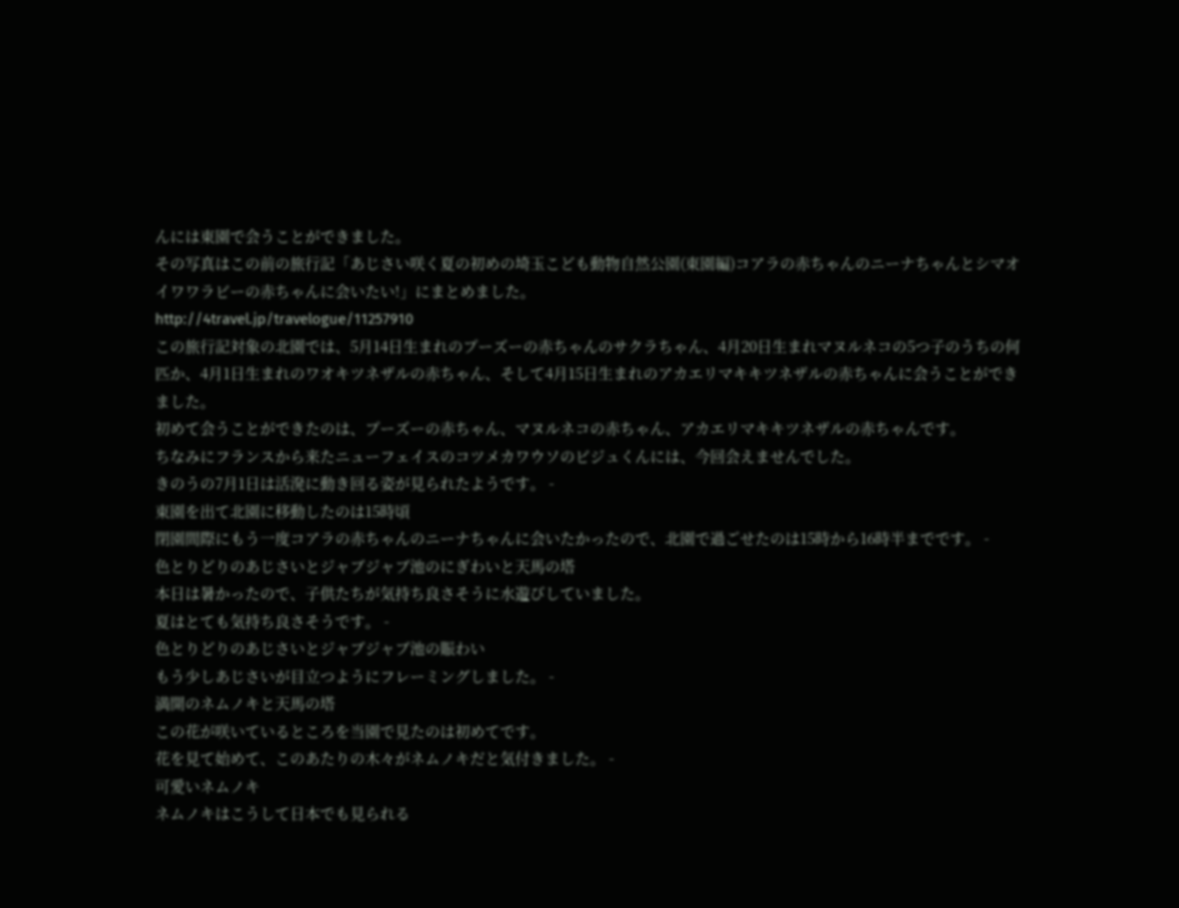んには東園で会うことができました。
その写真はこの前の旅行記「あじさい咲く夏の初めの埼玉こども動物自然公園(東園編)コアラの赤ちゃんのニーナちゃんとシマオイワワラビーの赤ちゃんに会いたい!」にまとめました。
http://4travel.jp/travelogue/11257910
この旅行記対象の北園では、5月14日生まれのプーズーの赤ちゃんのサクラちゃん、4月20日生まれマヌルネコの5つ子のうちの何匹か、4月1日生まれのワオキツネザルの赤ちゃん、そして4月15日生まれのアカエリマキキツネザルの赤ちゃんに会うことができました。
初めて会うことができたのは、プーズーの赤ちゃん、マヌルネコの赤ちゃん、アカエリマキキツネザルの赤ちゃんです。
ちなみにフランスから来たニューフェイスのコツメカワウソのビジュくんには、今回会えませんでした。
きのうの7月1日は活溌に動き回る姿が見られたようです。 -
東園を出て北園に移動したのは15時頃
閉園間際にもう一度コアラの赤ちゃんのニーナちゃんに会いたかったので、北園で過ごせたのは15時から16時半までです。 -
色とりどりのあじさいとジャブジャブ池のにぎわいと天馬の塔
本日は暑かったので、子供たちが気持ち良さそうに水遊びしていました。
夏はとても気持ち良さそうです。 -
色とりどりのあじさいとジャブジャブ池の賑わい
もう少しあじさいが目立つようにフレーミングしました。 -
満開のネムノキと天馬の塔
この花が咲いているところを当園で見たのは初めてです。
花を見て始めて、このあたりの木々がネムノキだと気付きました。 -
可愛いネムノキ
ネムノキはこうして日本でも見られる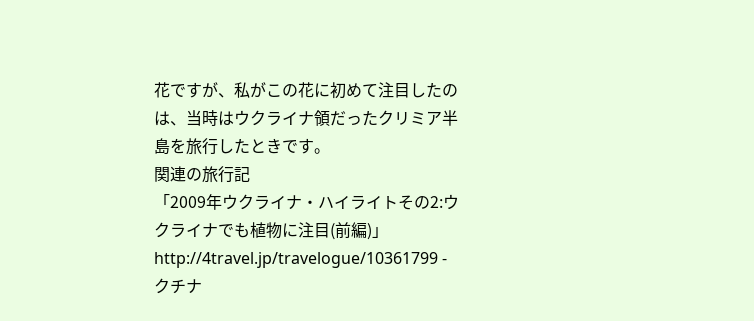花ですが、私がこの花に初めて注目したのは、当時はウクライナ領だったクリミア半島を旅行したときです。
関連の旅行記
「2009年ウクライナ・ハイライトその2:ウクライナでも植物に注目(前編)」
http://4travel.jp/travelogue/10361799 -
クチナ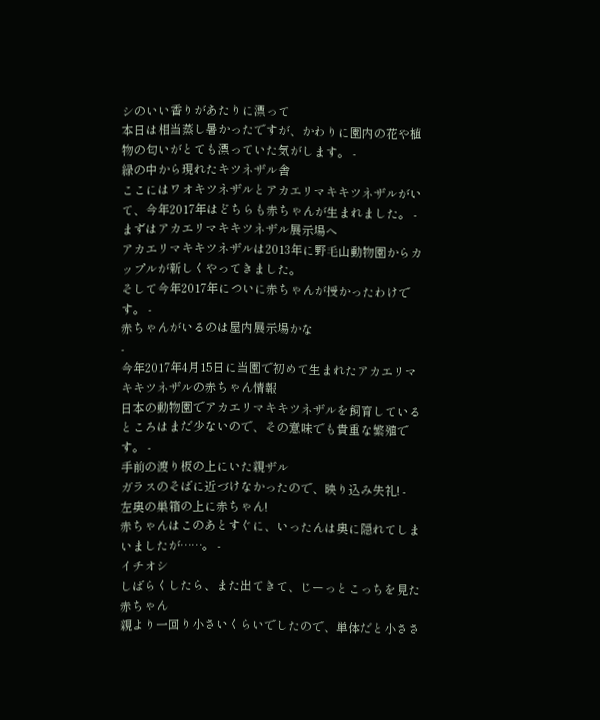シのいい香りがあたりに漂って
本日は相当蒸し暑かったですが、かわりに園内の花や植物の匂いがとても漂っていた気がします。 -
緑の中から現れたキツネザル舎
ここにはワオキツネザルとアカエリマキキツネザルがいて、今年2017年はどちらも赤ちゃんが生まれました。 -
まずはアカエリマキキツネザル展示場へ
アカエリマキキツネザルは2013年に野毛山動物園からカップルが新しくやってきました。
そして今年2017年についに赤ちゃんが授かったわけです。 -
赤ちゃんがいるのは屋内展示場かな
-
今年2017年4月15日に当園で初めて生まれたアカエリマキキツネザルの赤ちゃん情報
日本の動物園でアカエリマキキツネザルを飼育しているところはまだ少ないので、その意味でも貴重な繁殖です。 -
手前の渡り板の上にいた親ザル
ガラスのそばに近づけなかったので、映り込み失礼! -
左奥の巣箱の上に赤ちゃん!
赤ちゃんはこのあとすぐに、いったんは奥に隠れてしまいましたが……。 -
イチオシ
しばらくしたら、また出てきて、じーっとこっちを見た赤ちゃん
親より一回り小さいくらいでしたので、単体だと小ささ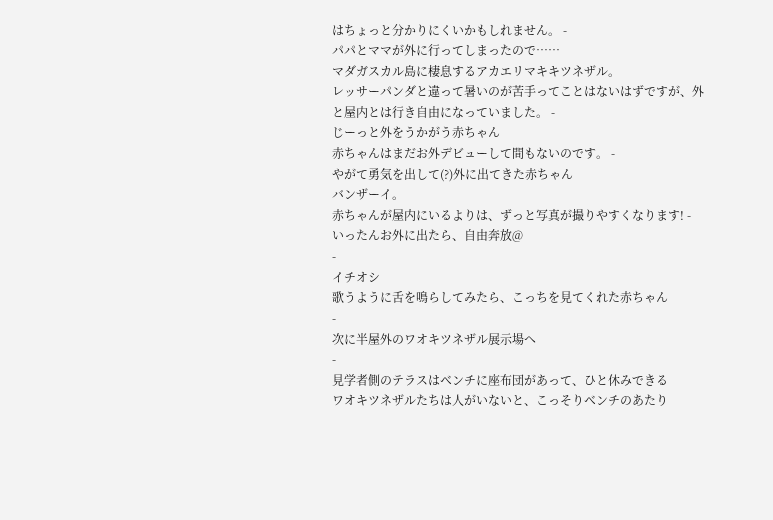はちょっと分かりにくいかもしれません。 -
パパとママが外に行ってしまったので……
マダガスカル島に棲息するアカエリマキキツネザル。
レッサーパンダと違って暑いのが苦手ってことはないはずですが、外と屋内とは行き自由になっていました。 -
じーっと外をうかがう赤ちゃん
赤ちゃんはまだお外デビューして間もないのです。 -
やがて勇気を出して(?)外に出てきた赤ちゃん
バンザーイ。
赤ちゃんが屋内にいるよりは、ずっと写真が撮りやすくなります! -
いったんお外に出たら、自由奔放@
-
イチオシ
歌うように舌を鳴らしてみたら、こっちを見てくれた赤ちゃん
-
次に半屋外のワオキツネザル展示場へ
-
見学者側のテラスはベンチに座布団があって、ひと休みできる
ワオキツネザルたちは人がいないと、こっそりベンチのあたり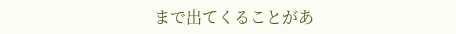まで出てくることがあ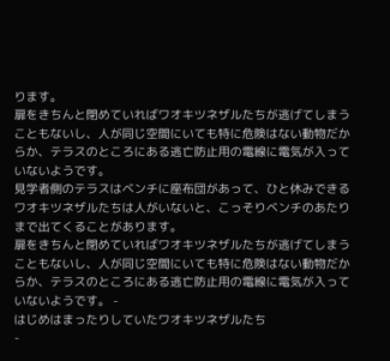ります。
扉をきちんと閉めていればワオキツネザルたちが逃げてしまうこともないし、人が同じ空間にいても特に危険はない動物だからか、テラスのところにある逃亡防止用の電線に電気が入っていないようです。
見学者側のテラスはベンチに座布団があって、ひと休みできる
ワオキツネザルたちは人がいないと、こっそりベンチのあたりまで出てくることがあります。
扉をきちんと閉めていればワオキツネザルたちが逃げてしまうこともないし、人が同じ空間にいても特に危険はない動物だからか、テラスのところにある逃亡防止用の電線に電気が入っていないようです。 -
はじめはまったりしていたワオキツネザルたち
-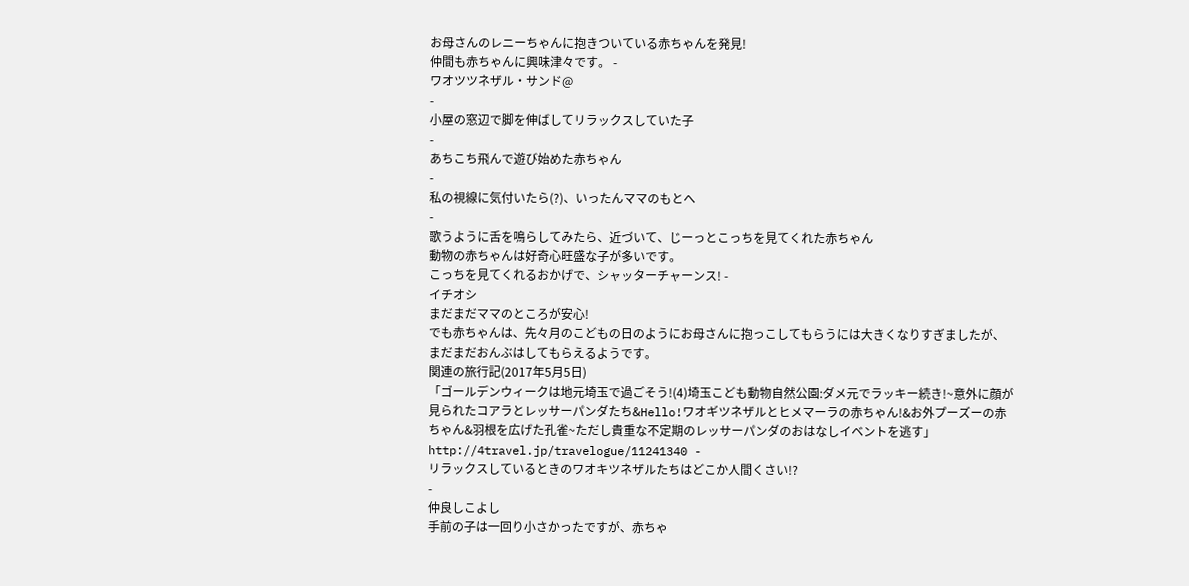お母さんのレニーちゃんに抱きついている赤ちゃんを発見!
仲間も赤ちゃんに興味津々です。 -
ワオツツネザル・サンド@
-
小屋の窓辺で脚を伸ばしてリラックスしていた子
-
あちこち飛んで遊び始めた赤ちゃん
-
私の視線に気付いたら(?)、いったんママのもとへ
-
歌うように舌を鳴らしてみたら、近づいて、じーっとこっちを見てくれた赤ちゃん
動物の赤ちゃんは好奇心旺盛な子が多いです。
こっちを見てくれるおかげで、シャッターチャーンス! -
イチオシ
まだまだママのところが安心!
でも赤ちゃんは、先々月のこどもの日のようにお母さんに抱っこしてもらうには大きくなりすぎましたが、まだまだおんぶはしてもらえるようです。
関連の旅行記(2017年5月5日)
「ゴールデンウィークは地元埼玉で過ごそう!(4)埼玉こども動物自然公園:ダメ元でラッキー続き!~意外に顔が見られたコアラとレッサーパンダたち&Hello!ワオギツネザルとヒメマーラの赤ちゃん!&お外プーズーの赤ちゃん&羽根を広げた孔雀~ただし貴重な不定期のレッサーパンダのおはなしイベントを逃す」
http://4travel.jp/travelogue/11241340 -
リラックスしているときのワオキツネザルたちはどこか人間くさい!?
-
仲良しこよし
手前の子は一回り小さかったですが、赤ちゃ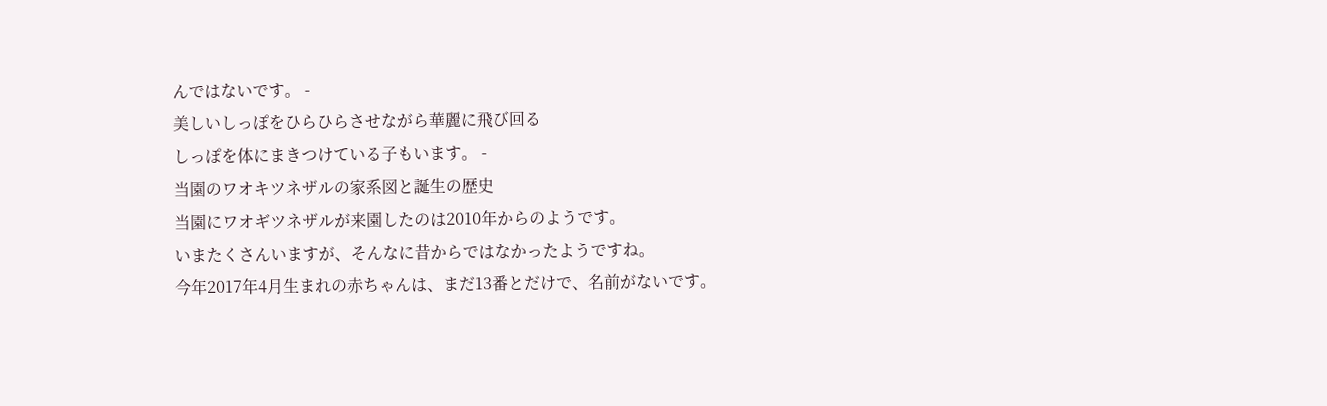んではないです。 -
美しいしっぽをひらひらさせながら華麗に飛び回る
しっぽを体にまきつけている子もいます。 -
当園のワオキツネザルの家系図と誕生の歴史
当園にワオギツネザルが来園したのは2010年からのようです。
いまたくさんいますが、そんなに昔からではなかったようですね。
今年2017年4月生まれの赤ちゃんは、まだ13番とだけで、名前がないです。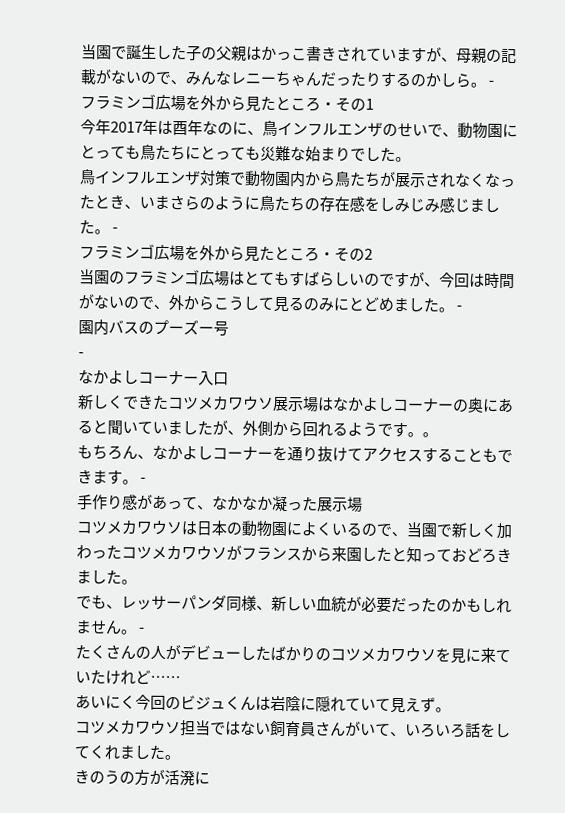当園で誕生した子の父親はかっこ書きされていますが、母親の記載がないので、みんなレニーちゃんだったりするのかしら。 -
フラミンゴ広場を外から見たところ・その1
今年2017年は酉年なのに、鳥インフルエンザのせいで、動物園にとっても鳥たちにとっても災難な始まりでした。
鳥インフルエンザ対策で動物園内から鳥たちが展示されなくなったとき、いまさらのように鳥たちの存在感をしみじみ感じました。 -
フラミンゴ広場を外から見たところ・その2
当園のフラミンゴ広場はとてもすばらしいのですが、今回は時間がないので、外からこうして見るのみにとどめました。 -
園内バスのプーズー号
-
なかよしコーナー入口
新しくできたコツメカワウソ展示場はなかよしコーナーの奥にあると聞いていましたが、外側から回れるようです。。
もちろん、なかよしコーナーを通り抜けてアクセスすることもできます。 -
手作り感があって、なかなか凝った展示場
コツメカワウソは日本の動物園によくいるので、当園で新しく加わったコツメカワウソがフランスから来園したと知っておどろきました。
でも、レッサーパンダ同様、新しい血統が必要だったのかもしれません。 -
たくさんの人がデビューしたばかりのコツメカワウソを見に来ていたけれど……
あいにく今回のビジュくんは岩陰に隠れていて見えず。
コツメカワウソ担当ではない飼育員さんがいて、いろいろ話をしてくれました。
きのうの方が活溌に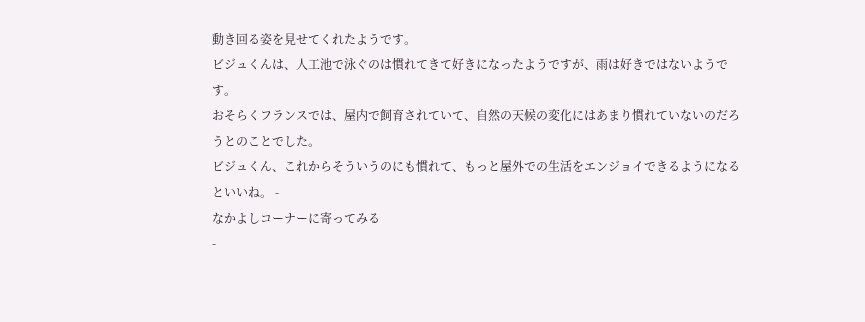動き回る姿を見せてくれたようです。
ビジュくんは、人工池で泳ぐのは慣れてきて好きになったようですが、雨は好きではないようです。
おそらくフランスでは、屋内で飼育されていて、自然の天候の変化にはあまり慣れていないのだろうとのことでした。
ビジュくん、これからそういうのにも慣れて、もっと屋外での生活をエンジョイできるようになるといいね。 -
なかよしコーナーに寄ってみる
-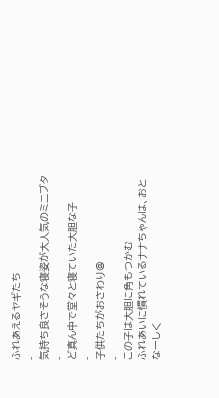ふれあえるヤギたち
-
気持ち良さそうな寝姿が大人気のミニブタ
-
ど真ん中で堂々と寝ていた大胆な子
-
子供たちがおさわり@
-
この子は大胆に角もつかむ
ふれあいに慣れているナナちゃんは、おとなーしく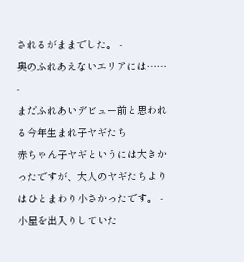されるがままでした。 -
奥のふれあえないエリアには……
-
まだふれあいデビュー前と思われる今年生まれ子ヤギたち
赤ちゃん子ヤギというには大きかったですが、大人のヤギたちよりはひとまわり小さかったです。 -
小屋を出入りしていた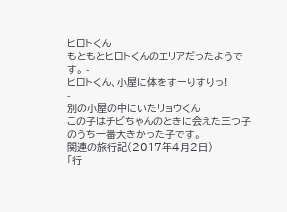ヒロトくん
もともとヒロトくんのエリアだったようです。 -
ヒロトくん、小屋に体をすーりすりっ!
-
別の小屋の中にいたリョウくん
この子はチビちゃんのときに会えた三つ子のうち一番大きかった子です。
関連の旅行記(2017年4月2日)
「行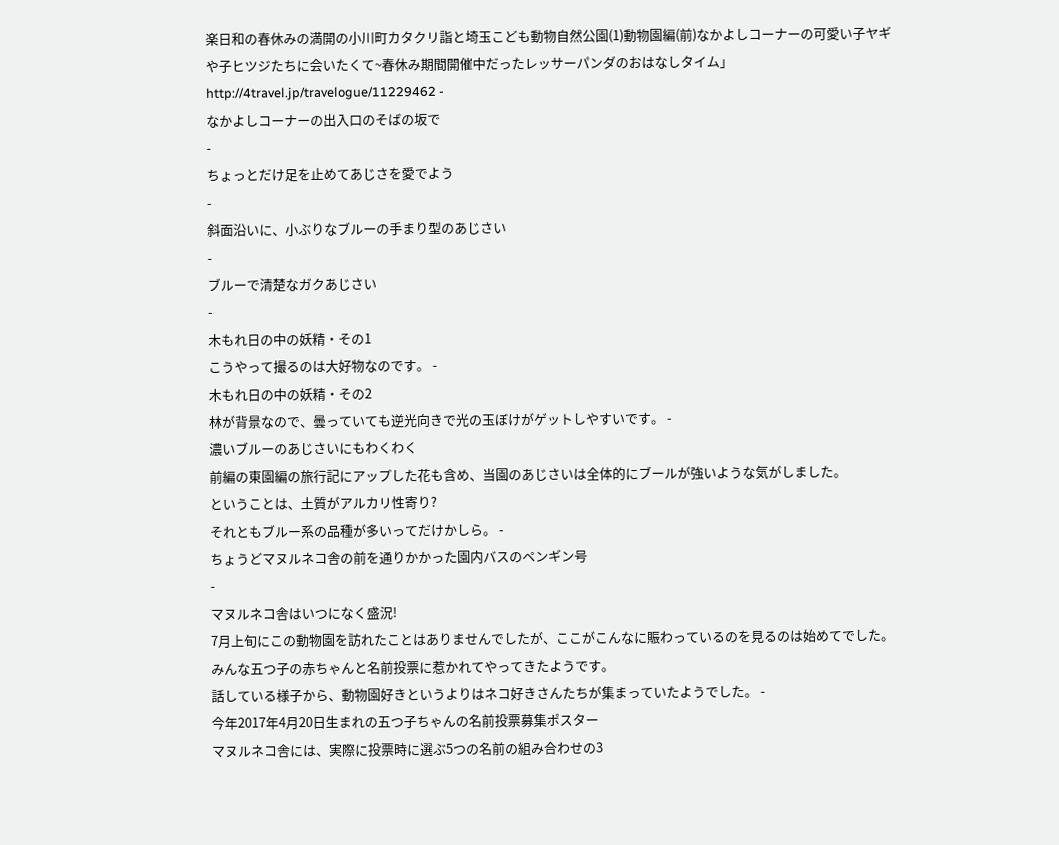楽日和の春休みの満開の小川町カタクリ詣と埼玉こども動物自然公園(1)動物園編(前)なかよしコーナーの可愛い子ヤギや子ヒツジたちに会いたくて~春休み期間開催中だったレッサーパンダのおはなしタイム」
http://4travel.jp/travelogue/11229462 -
なかよしコーナーの出入口のそばの坂で
-
ちょっとだけ足を止めてあじさを愛でよう
-
斜面沿いに、小ぶりなブルーの手まり型のあじさい
-
ブルーで清楚なガクあじさい
-
木もれ日の中の妖精・その1
こうやって撮るのは大好物なのです。 -
木もれ日の中の妖精・その2
林が背景なので、曇っていても逆光向きで光の玉ぼけがゲットしやすいです。 -
濃いブルーのあじさいにもわくわく
前編の東園編の旅行記にアップした花も含め、当園のあじさいは全体的にブールが強いような気がしました。
ということは、土質がアルカリ性寄り?
それともブルー系の品種が多いってだけかしら。 -
ちょうどマヌルネコ舎の前を通りかかった園内バスのペンギン号
-
マヌルネコ舎はいつになく盛況!
7月上旬にこの動物園を訪れたことはありませんでしたが、ここがこんなに賑わっているのを見るのは始めてでした。
みんな五つ子の赤ちゃんと名前投票に惹かれてやってきたようです。
話している様子から、動物園好きというよりはネコ好きさんたちが集まっていたようでした。 -
今年2017年4月20日生まれの五つ子ちゃんの名前投票募集ポスター
マヌルネコ舎には、実際に投票時に選ぶ5つの名前の組み合わせの3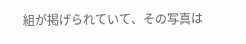組が掲げられていて、その写真は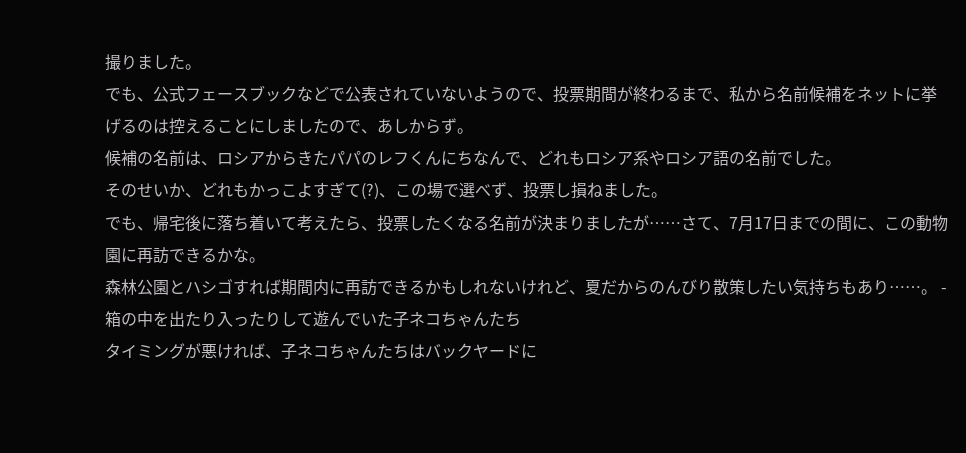撮りました。
でも、公式フェースブックなどで公表されていないようので、投票期間が終わるまで、私から名前候補をネットに挙げるのは控えることにしましたので、あしからず。
候補の名前は、ロシアからきたパパのレフくんにちなんで、どれもロシア系やロシア語の名前でした。
そのせいか、どれもかっこよすぎて(?)、この場で選べず、投票し損ねました。
でも、帰宅後に落ち着いて考えたら、投票したくなる名前が決まりましたが……さて、7月17日までの間に、この動物園に再訪できるかな。
森林公園とハシゴすれば期間内に再訪できるかもしれないけれど、夏だからのんびり散策したい気持ちもあり……。 -
箱の中を出たり入ったりして遊んでいた子ネコちゃんたち
タイミングが悪ければ、子ネコちゃんたちはバックヤードに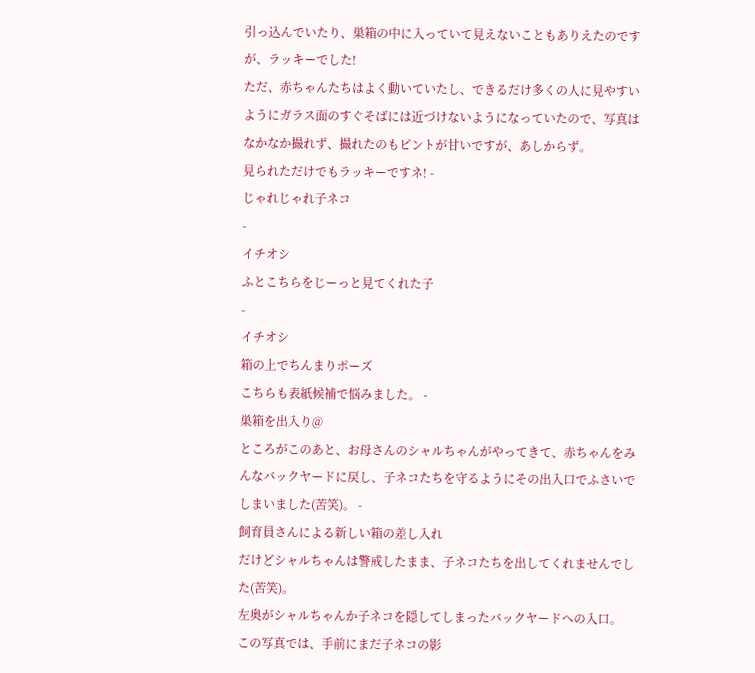引っ込んでいたり、巣箱の中に入っていて見えないこともありえたのですが、ラッキーでした!
ただ、赤ちゃんたちはよく動いていたし、できるだけ多くの人に見やすいようにガラス面のすぐそばには近づけないようになっていたので、写真はなかなか撮れず、撮れたのもピントが甘いですが、あしからず。
見られただけでもラッキーですネ! -
じゃれじゃれ子ネコ
-
イチオシ
ふとこちらをじーっと見てくれた子
-
イチオシ
箱の上でちんまりポーズ
こちらも表紙候補で悩みました。 -
巣箱を出入り@
ところがこのあと、お母さんのシャルちゃんがやってきて、赤ちゃんをみんなバックヤードに戻し、子ネコたちを守るようにその出入口でふさいでしまいました(苦笑)。 -
飼育員さんによる新しい箱の差し入れ
だけどシャルちゃんは警戒したまま、子ネコたちを出してくれませんでした(苦笑)。
左奥がシャルちゃんか子ネコを隠してしまったバックヤードへの入口。
この写真では、手前にまだ子ネコの影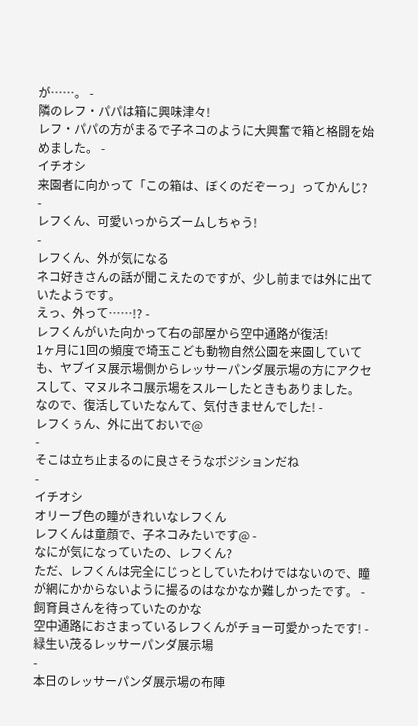が……。 -
隣のレフ・パパは箱に興味津々!
レフ・パパの方がまるで子ネコのように大興奮で箱と格闘を始めました。 -
イチオシ
来園者に向かって「この箱は、ぼくのだぞーっ」ってかんじ?
-
レフくん、可愛いっからズームしちゃう!
-
レフくん、外が気になる
ネコ好きさんの話が聞こえたのですが、少し前までは外に出ていたようです。
えっ、外って……!? -
レフくんがいた向かって右の部屋から空中通路が復活!
1ヶ月に1回の頻度で埼玉こども動物自然公園を来園していても、ヤブイヌ展示場側からレッサーパンダ展示場の方にアクセスして、マヌルネコ展示場をスルーしたときもありました。
なので、復活していたなんて、気付きませんでした! -
レフくぅん、外に出ておいで@
-
そこは立ち止まるのに良さそうなポジションだね
-
イチオシ
オリーブ色の瞳がきれいなレフくん
レフくんは童顔で、子ネコみたいです@ -
なにが気になっていたの、レフくん?
ただ、レフくんは完全にじっとしていたわけではないので、瞳が網にかからないように撮るのはなかなか難しかったです。 -
飼育員さんを待っていたのかな
空中通路におさまっているレフくんがチョー可愛かったです! -
緑生い茂るレッサーパンダ展示場
-
本日のレッサーパンダ展示場の布陣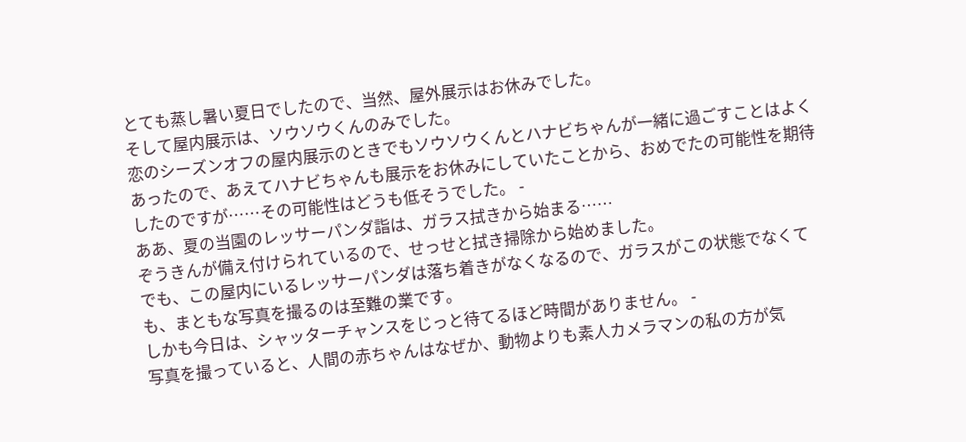とても蒸し暑い夏日でしたので、当然、屋外展示はお休みでした。
そして屋内展示は、ソウソウくんのみでした。
恋のシーズンオフの屋内展示のときでもソウソウくんとハナビちゃんが一緒に過ごすことはよくあったので、あえてハナビちゃんも展示をお休みにしていたことから、おめでたの可能性を期待したのですが……その可能性はどうも低そうでした。 -
ああ、夏の当園のレッサーパンダ詣は、ガラス拭きから始まる……
ぞうきんが備え付けられているので、せっせと拭き掃除から始めました。
でも、この屋内にいるレッサーパンダは落ち着きがなくなるので、ガラスがこの状態でなくても、まともな写真を撮るのは至難の業です。
しかも今日は、シャッターチャンスをじっと待てるほど時間がありません。 -
写真を撮っていると、人間の赤ちゃんはなぜか、動物よりも素人カメラマンの私の方が気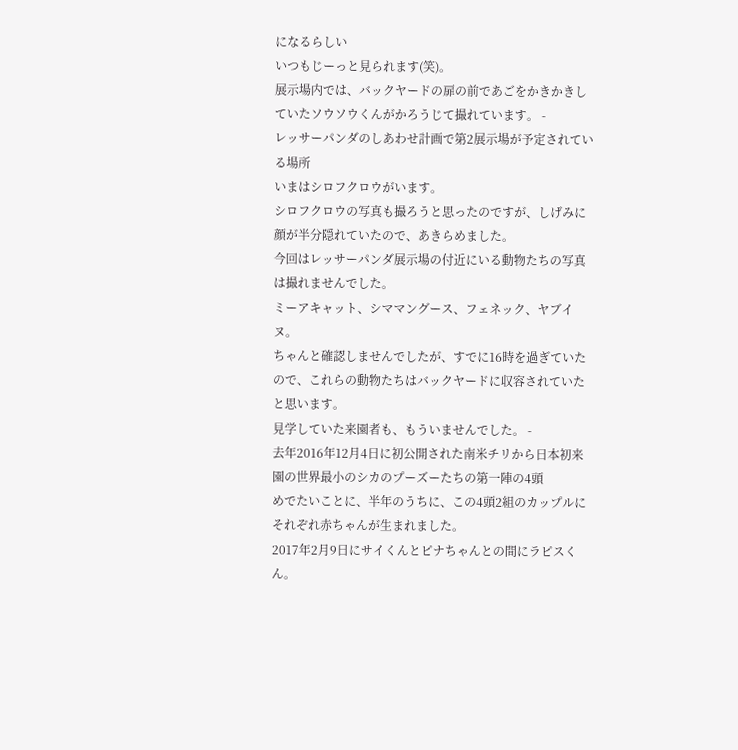になるらしい
いつもじーっと見られます(笑)。
展示場内では、バックヤードの扉の前であごをかきかきしていたソウソウくんがかろうじて撮れています。 -
レッサーパンダのしあわせ計画で第2展示場が予定されている場所
いまはシロフクロウがいます。
シロフクロウの写真も撮ろうと思ったのですが、しげみに顔が半分隠れていたので、あきらめました。
今回はレッサーパンダ展示場の付近にいる動物たちの写真は撮れませんでした。
ミーアキャット、シママングース、フェネック、ヤブイヌ。
ちゃんと確認しませんでしたが、すでに16時を過ぎていたので、これらの動物たちはバックヤードに収容されていたと思います。
見学していた来園者も、もういませんでした。 -
去年2016年12月4日に初公開された南米チリから日本初来園の世界最小のシカのプーズーたちの第一陣の4頭
めでたいことに、半年のうちに、この4頭2組のカップルにそれぞれ赤ちゃんが生まれました。
2017年2月9日にサイくんとピナちゃんとの間にラピスくん。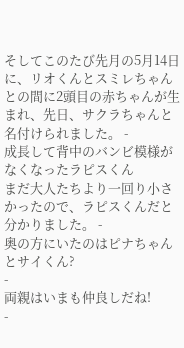そしてこのたび先月の5月14日に、リオくんとスミレちゃんとの間に2頭目の赤ちゃんが生まれ、先日、サクラちゃんと名付けられました。 -
成長して背中のバンビ模様がなくなったラピスくん
まだ大人たちより一回り小さかったので、ラピスくんだと分かりました。 -
奥の方にいたのはピナちゃんとサイくん?
-
両親はいまも仲良しだね!
-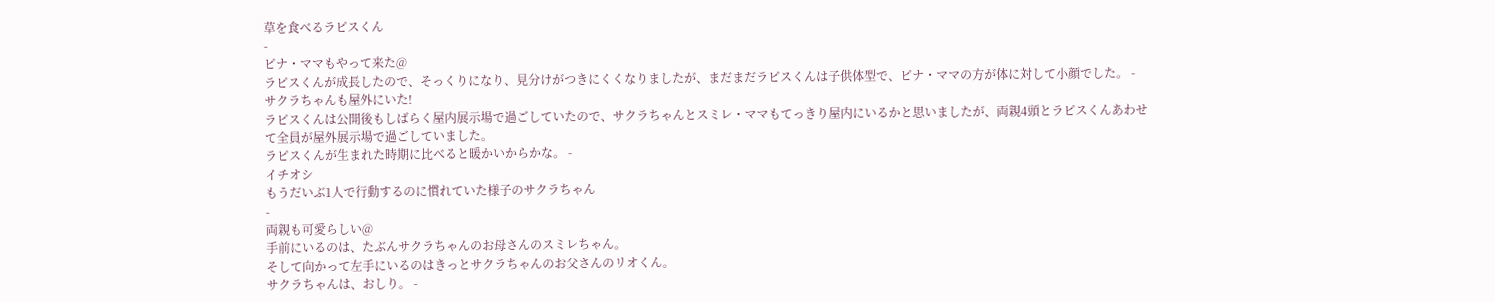草を食べるラピスくん
-
ピナ・ママもやって来た@
ラピスくんが成長したので、そっくりになり、見分けがつきにくくなりましたが、まだまだラピスくんは子供体型で、ピナ・ママの方が体に対して小顔でした。 -
サクラちゃんも屋外にいた!
ラピスくんは公開後もしばらく屋内展示場で過ごしていたので、サクラちゃんとスミレ・ママもてっきり屋内にいるかと思いましたが、両親4頭とラピスくんあわせて全員が屋外展示場で過ごしていました。
ラピスくんが生まれた時期に比べると暖かいからかな。 -
イチオシ
もうだいぶ1人で行動するのに慣れていた様子のサクラちゃん
-
両親も可愛らしい@
手前にいるのは、たぶんサクラちゃんのお母さんのスミレちゃん。
そして向かって左手にいるのはきっとサクラちゃんのお父さんのリオくん。
サクラちゃんは、おしり。 -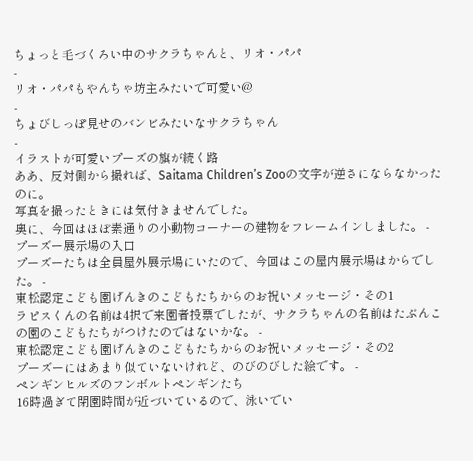ちょっと毛づくろい中のサクラちゃんと、リオ・パパ
-
リオ・パパもやんちゃ坊主みたいで可愛い@
-
ちょびしっぽ見せのバンビみたいなサクラちゃん
-
イラストが可愛いプーズの旗が続く路
ああ、反対側から撮れば、Saitama Children’s Zooの文字が逆さにならなかったのに。
写真を撮ったときには気付きませんでした。
奥に、今回はほぼ素通りの小動物コーナーの建物をフレームインしました。 -
プーズー展示場の入口
プーズーたちは全員屋外展示場にいたので、今回はこの屋内展示場はからでした。 -
東松認定こども園げんきのこどもたちからのお祝いメッセージ・その1
ラピスくんの名前は4択で来園者投票でしたが、サクラちゃんの名前はたぶんこの園のこどもたちがつけたのではないかな。 -
東松認定こども園げんきのこどもたちからのお祝いメッセージ・その2
プーズーにはあまり似ていないけれど、のびのびした絵です。 -
ペンギンヒルズのフンボルトペンギンたち
16時過ぎて閉園時間が近づいているので、泳いでい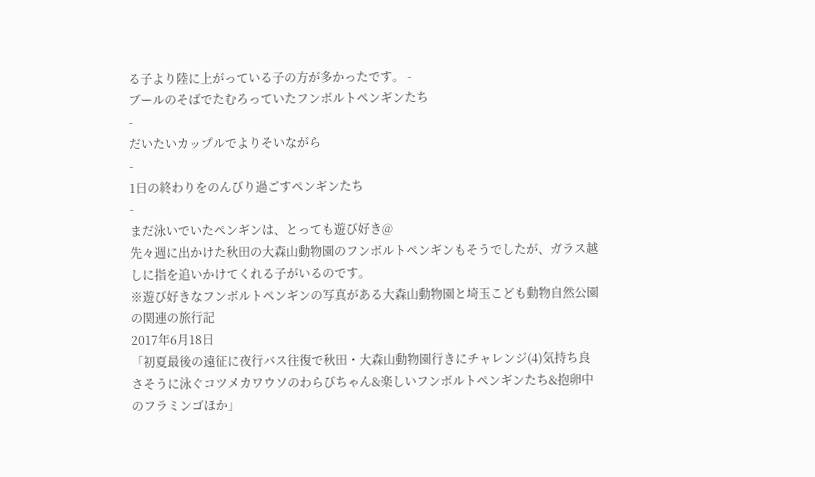る子より陸に上がっている子の方が多かったです。 -
ブールのそばでたむろっていたフンボルトペンギンたち
-
だいたいカップルでよりそいながら
-
1日の終わりをのんびり過ごすペンギンたち
-
まだ泳いでいたペンギンは、とっても遊び好き@
先々週に出かけた秋田の大森山動物園のフンボルトペンギンもそうでしたが、ガラス越しに指を追いかけてくれる子がいるのです。
※遊び好きなフンボルトペンギンの写真がある大森山動物園と埼玉こども動物自然公園の関連の旅行記
2017年6月18日
「初夏最後の遠征に夜行バス往復で秋田・大森山動物園行きにチャレンジ(4)気持ち良さそうに泳ぐコツメカワウソのわらびちゃん&楽しいフンボルトペンギンたち&抱卵中のフラミンゴほか」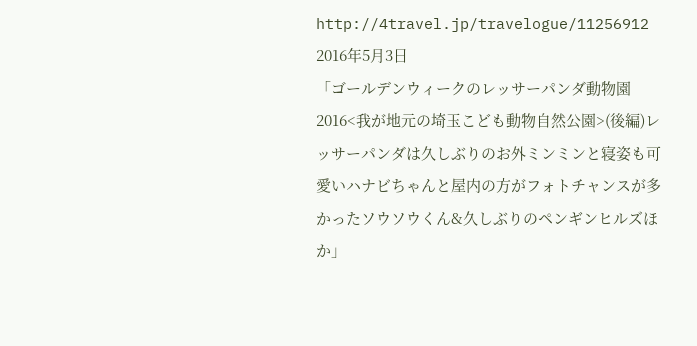http://4travel.jp/travelogue/11256912
2016年5月3日
「ゴールデンウィークのレッサーパンダ動物園2016<我が地元の埼玉こども動物自然公園>(後編)レッサーパンダは久しぶりのお外ミンミンと寝姿も可愛いハナビちゃんと屋内の方がフォトチャンスが多かったソウソウくん&久しぶりのペンギンヒルズほか」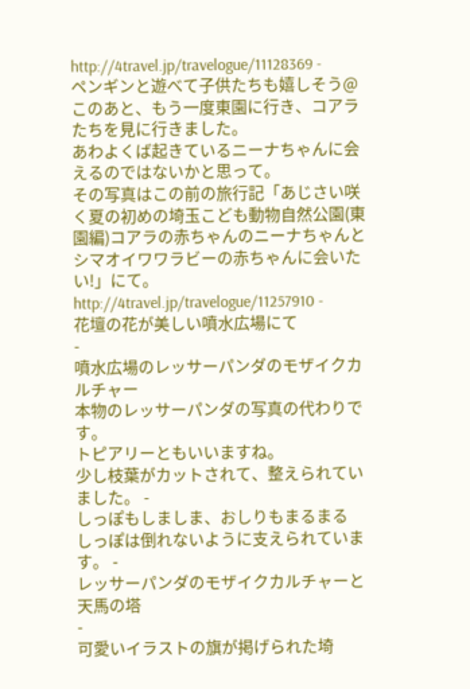http://4travel.jp/travelogue/11128369 -
ペンギンと遊べて子供たちも嬉しそう@
このあと、もう一度東園に行き、コアラたちを見に行きました。
あわよくば起きているニーナちゃんに会えるのではないかと思って。
その写真はこの前の旅行記「あじさい咲く夏の初めの埼玉こども動物自然公園(東園編)コアラの赤ちゃんのニーナちゃんとシマオイワワラビーの赤ちゃんに会いたい!」にて。
http://4travel.jp/travelogue/11257910 -
花壇の花が美しい噴水広場にて
-
噴水広場のレッサーパンダのモザイクカルチャー
本物のレッサーパンダの写真の代わりです。
トピアリーともいいますね。
少し枝葉がカットされて、整えられていました。 -
しっぽもしましま、おしりもまるまる
しっぽは倒れないように支えられています。 -
レッサーパンダのモザイクカルチャーと天馬の塔
-
可愛いイラストの旗が掲げられた埼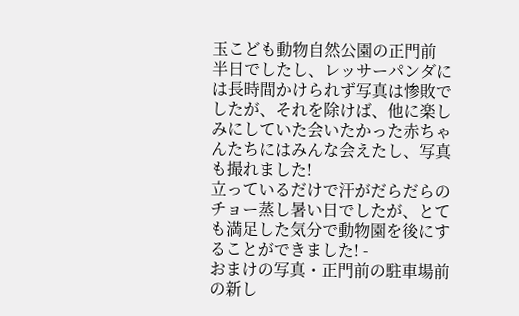玉こども動物自然公園の正門前
半日でしたし、レッサーパンダには長時間かけられず写真は惨敗でしたが、それを除けば、他に楽しみにしていた会いたかった赤ちゃんたちにはみんな会えたし、写真も撮れました!
立っているだけで汗がだらだらのチョー蒸し暑い日でしたが、とても満足した気分で動物園を後にすることができました! -
おまけの写真・正門前の駐車場前の新し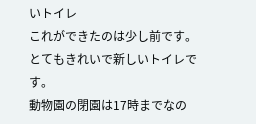いトイレ
これができたのは少し前です。
とてもきれいで新しいトイレです。
動物園の閉園は17時までなの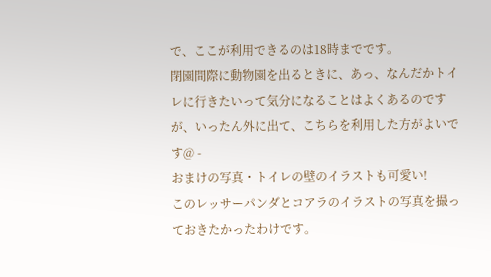で、ここが利用できるのは18時までです。
閉園間際に動物園を出るときに、あっ、なんだかトイレに行きたいって気分になることはよくあるのですが、いったん外に出て、こちらを利用した方がよいです@ -
おまけの写真・トイレの壁のイラストも可愛い!
このレッサーパンダとコアラのイラストの写真を撮っておきたかったわけです。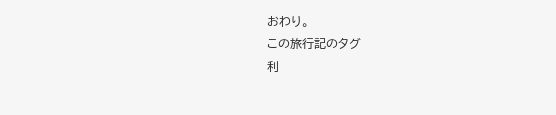おわり。
この旅行記のタグ
利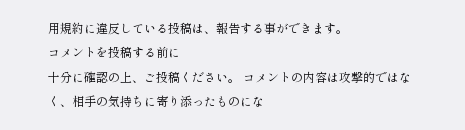用規約に違反している投稿は、報告する事ができます。
コメントを投稿する前に
十分に確認の上、ご投稿ください。 コメントの内容は攻撃的ではなく、相手の気持ちに寄り添ったものにな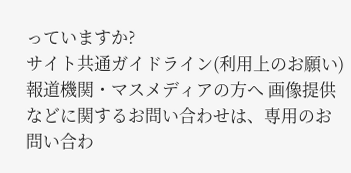っていますか?
サイト共通ガイドライン(利用上のお願い)報道機関・マスメディアの方へ 画像提供などに関するお問い合わせは、専用のお問い合わ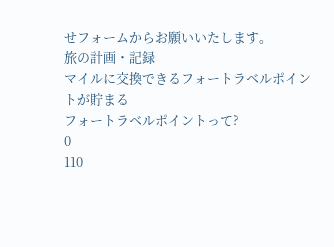せフォームからお願いいたします。
旅の計画・記録
マイルに交換できるフォートラベルポイントが貯まる
フォートラベルポイントって?
0
110